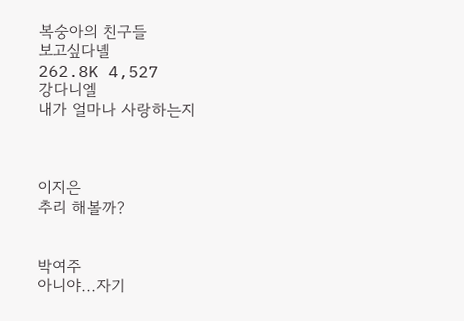복숭아의 친구들
보고싶다녤
262.8K 4,527
강다니엘
내가 얼마나 사랑하는지



이지은
추리 해볼까?


박여주
아니야...자기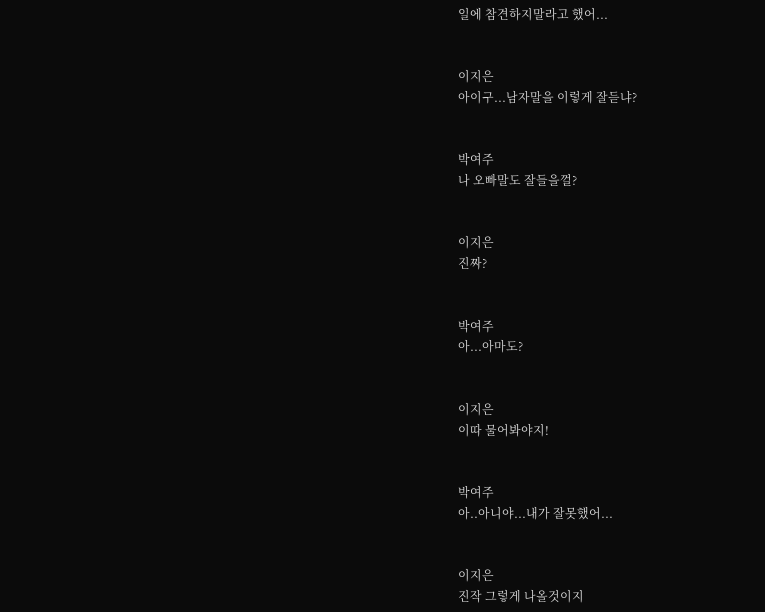일에 참견하지말라고 했어...


이지은
아이구...남자말을 이렇게 잘듣냐?


박여주
나 오빠말도 잘들을껄?


이지은
진짜?


박여주
아...아마도?


이지은
이따 물어봐야지!


박여주
아..아니야...내가 잘못했어...


이지은
진작 그렇게 나올것이지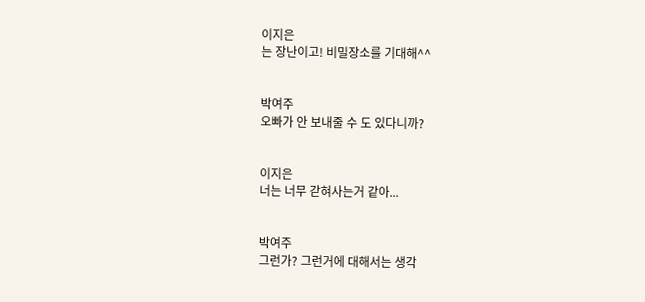이지은
는 장난이고! 비밀장소를 기대해^^


박여주
오빠가 안 보내줄 수 도 있다니까?


이지은
너는 너무 갇혀사는거 같아...


박여주
그런가? 그런거에 대해서는 생각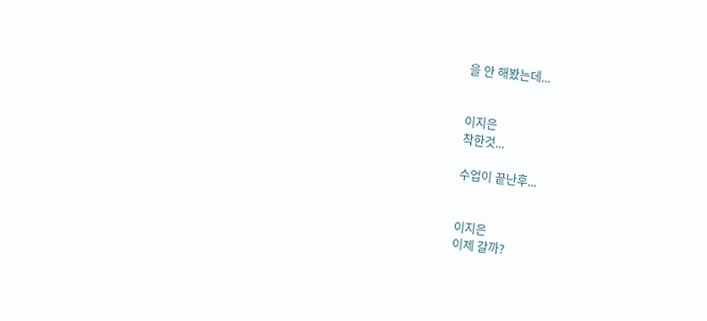을 안 해봤는데...


이지은
착한것...

수업이 끝난후...


이지은
이제 갈까?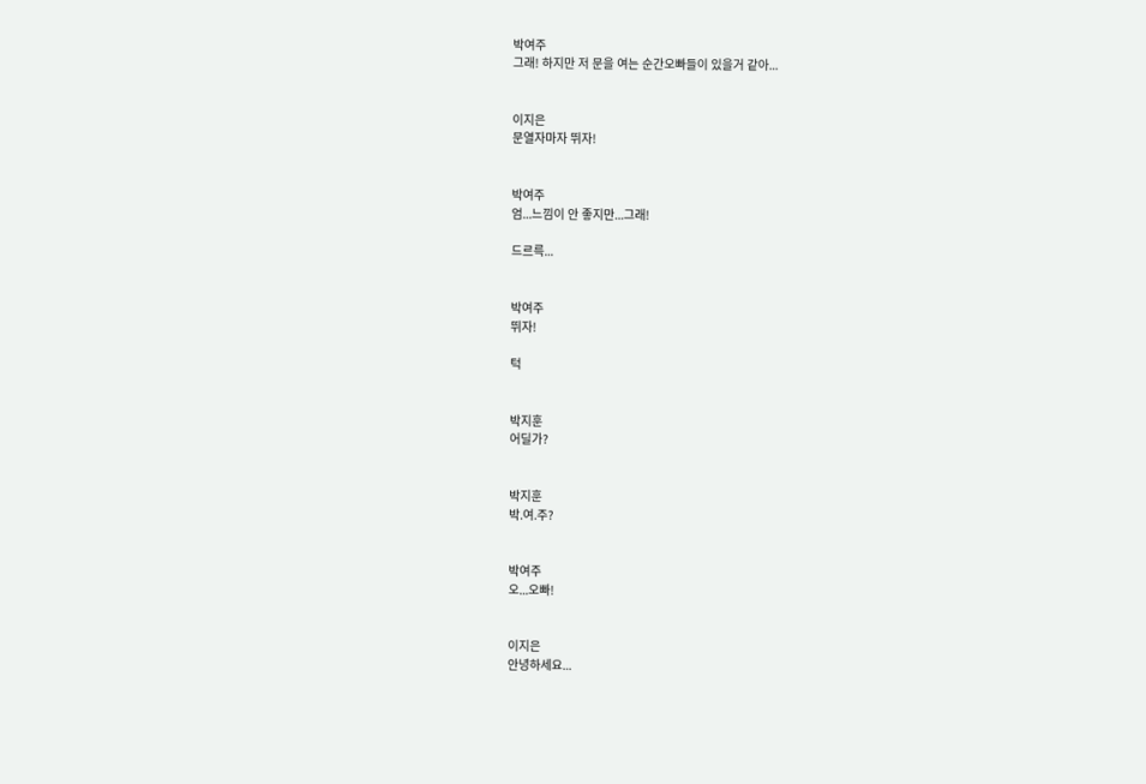박여주
그래! 하지만 저 문을 여는 순간오빠들이 있을거 같아...


이지은
문열자마자 뛰자!


박여주
엄...느낌이 안 좋지만...그래!

드르륵...


박여주
뛰자!

턱


박지훈
어딜가?


박지훈
박.여.주?


박여주
오...오빠!


이지은
안녕하세요...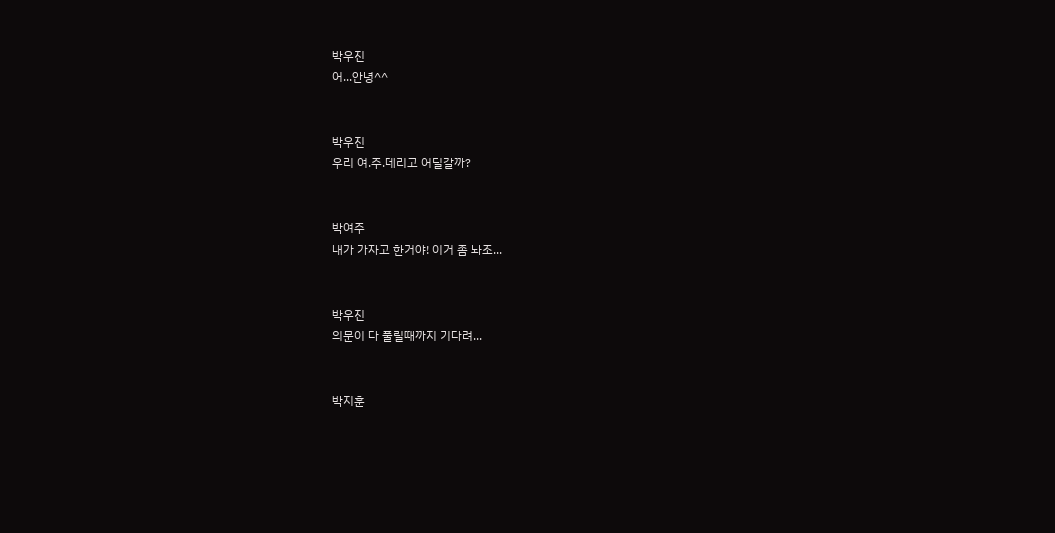박우진
어...안녕^^


박우진
우리 여.주.데리고 어딜갈까?


박여주
내가 가자고 한거야! 이거 좀 놔조...


박우진
의문이 다 풀릴때까지 기다려...


박지훈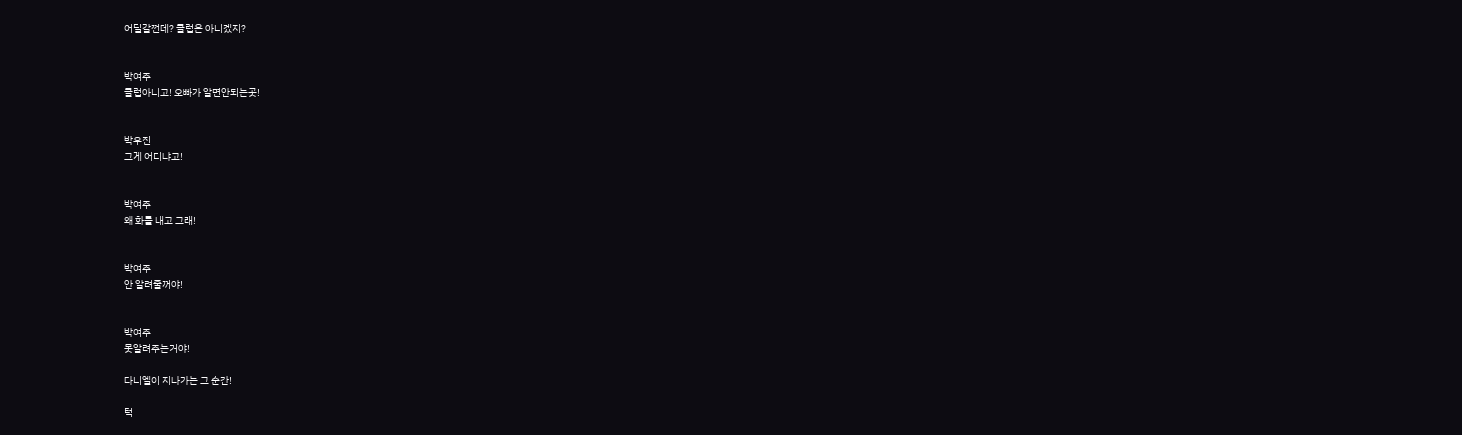어딜갈껀데? 클럽은 아니겠지?


박여주
클럽아니고! 오빠가 알면안되는곳!


박우진
그게 어디냐고!


박여주
왜 화를 내고 그래!


박여주
안 알려줄꺼야!


박여주
못알려주는거야!

다니엘이 지나가는 그 순간!

턱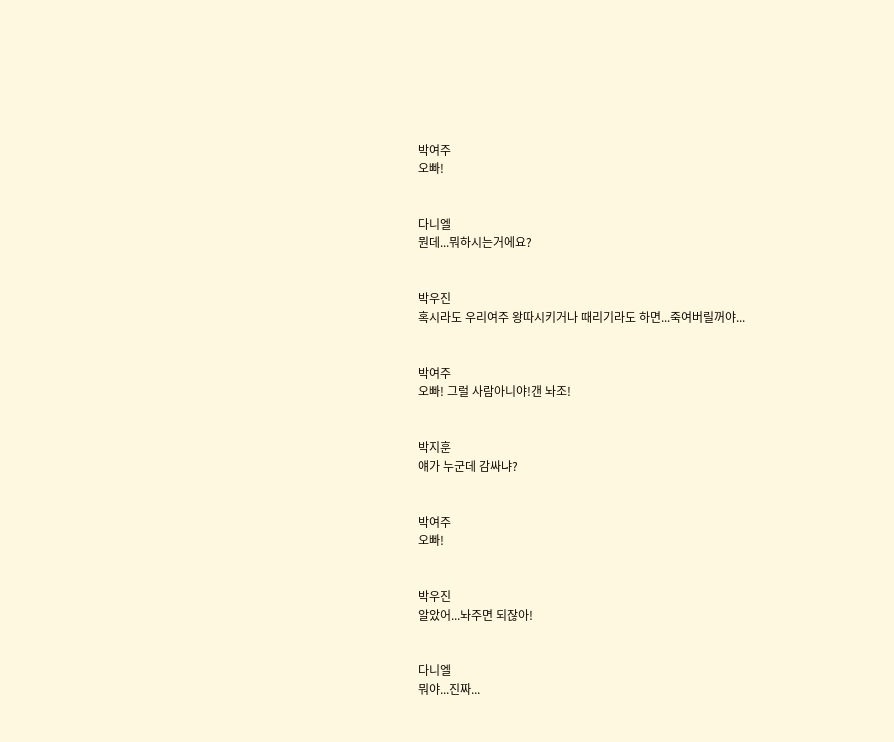박여주
오빠!


다니엘
뭔데...뭐하시는거에요?


박우진
혹시라도 우리여주 왕따시키거나 때리기라도 하면...죽여버릴꺼야...


박여주
오빠! 그럴 사람아니야!갠 놔조!


박지훈
얘가 누군데 감싸냐?


박여주
오빠!


박우진
알았어...놔주면 되잖아!


다니엘
뭐야...진짜...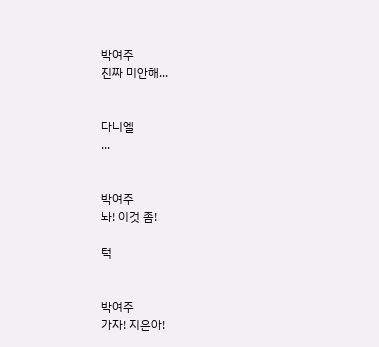박여주
진짜 미안해...


다니엘
...


박여주
놔! 이것 좀!

턱


박여주
가자! 지은아!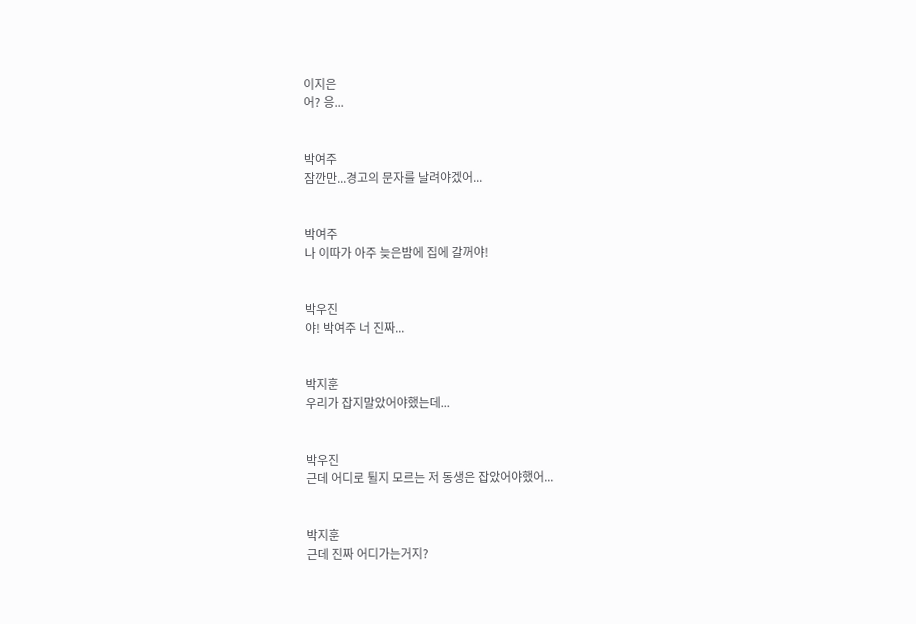이지은
어? 응...


박여주
잠깐만...경고의 문자를 날려야겠어...


박여주
나 이따가 아주 늦은밤에 집에 갈꺼야!


박우진
야! 박여주 너 진짜...


박지훈
우리가 잡지말았어야했는데...


박우진
근데 어디로 튈지 모르는 저 동생은 잡았어야했어...


박지훈
근데 진짜 어디가는거지?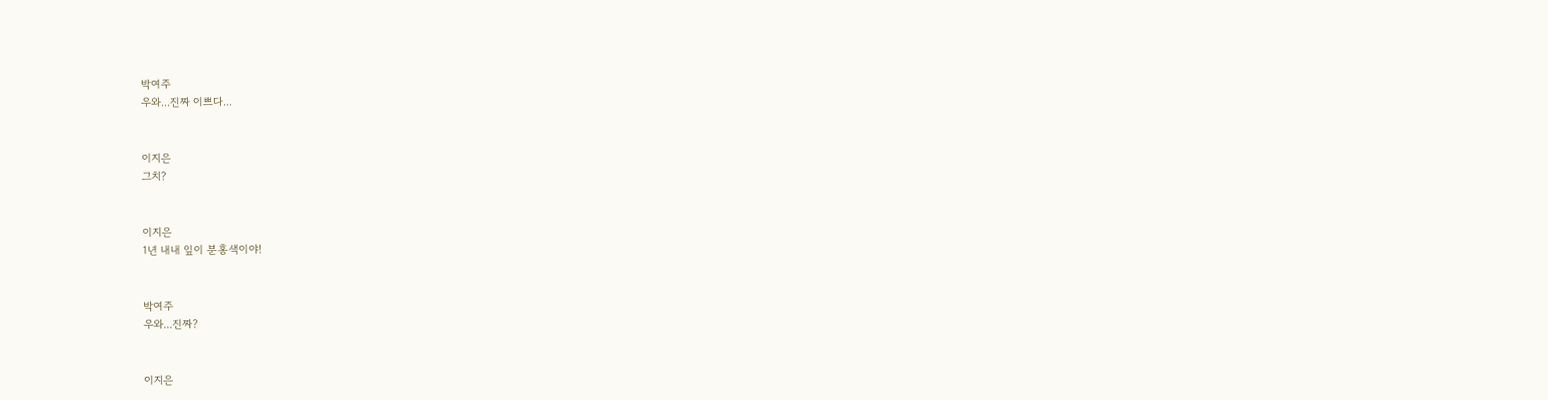박여주
우와...진짜 이쁘다...


이지은
그치?


이지은
1년 내내 잎이 분홍색이야!


박여주
우와...진짜?


이지은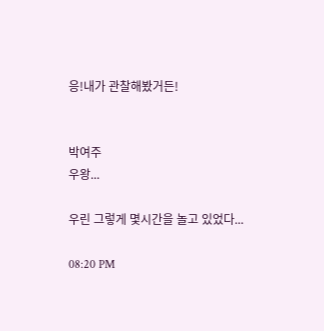응!내가 관찰해봤거든!


박여주
우왕...

우린 그렇게 몇시간을 놀고 있었다...

08:20 PM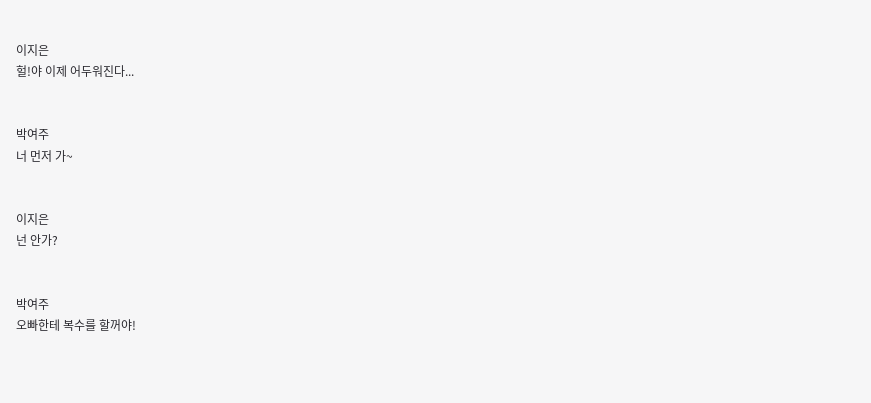이지은
헐!야 이제 어두워진다...


박여주
너 먼저 가~


이지은
넌 안가?


박여주
오빠한테 복수를 할꺼야!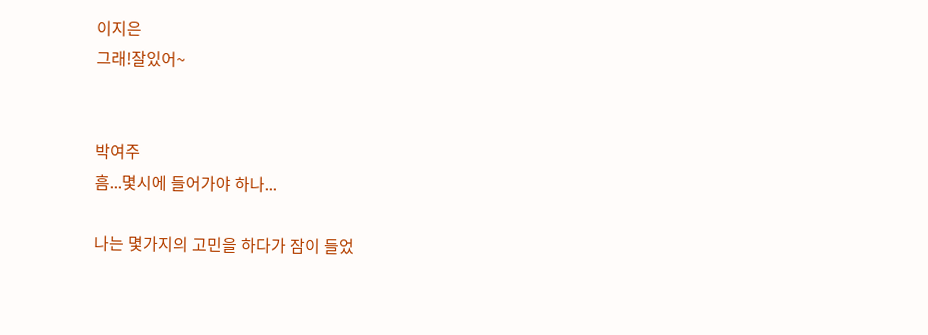이지은
그래!잘있어~


박여주
흠...몇시에 들어가야 하나...

나는 몇가지의 고민을 하다가 잠이 들었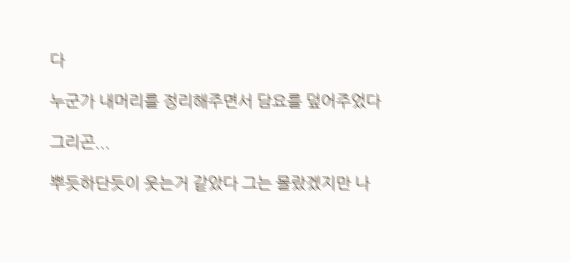다

누군가 내머리를 정리해주면서 담요를 덮어주었다

그리곤...

뿌듯하단듯이 웃는거 같았다 그는 몰랐겠지만 나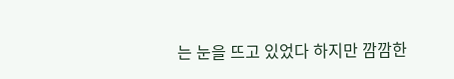는 눈을 뜨고 있었다 하지만 깜깜한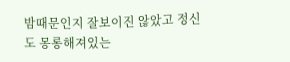밤때문인지 잘보이진 않았고 정신도 몽롱해져있는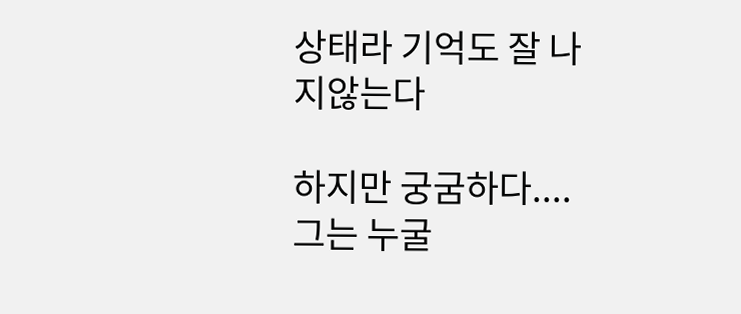상태라 기억도 잘 나지않는다

하지만 궁굼하다....그는 누굴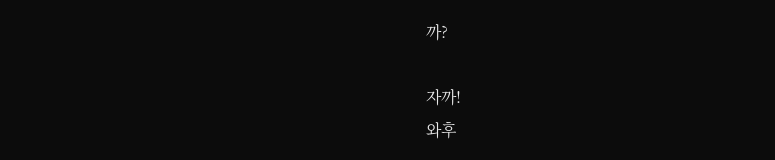까?

자까!
와후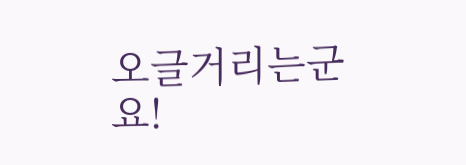오글거리는군요!